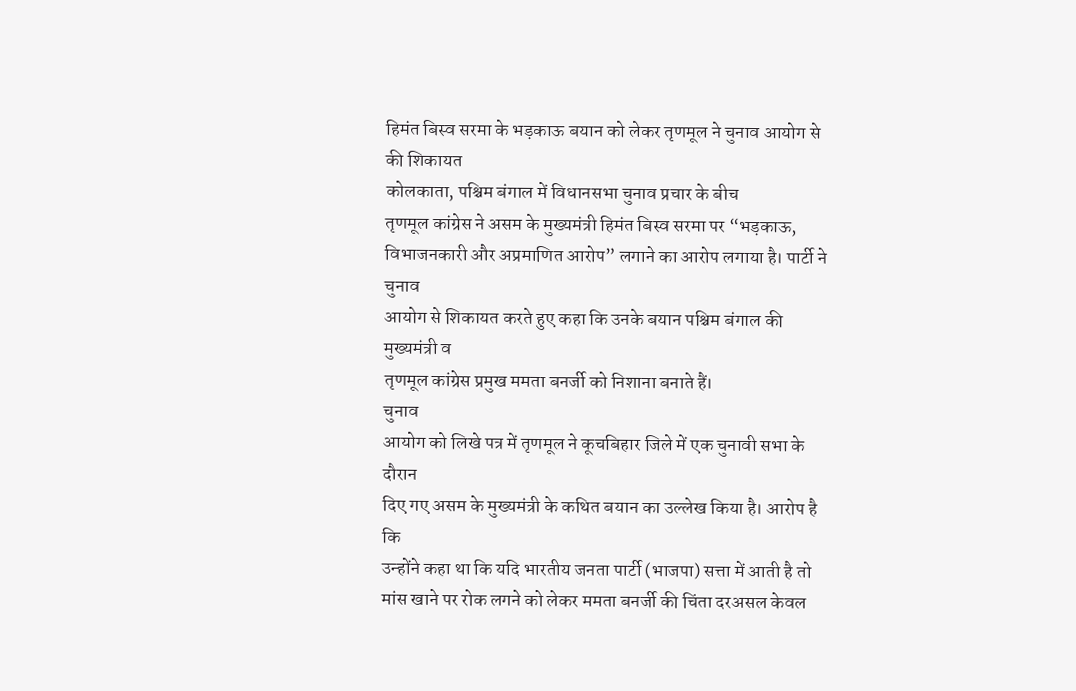हिमंत बिस्व सरमा के भड़काऊ बयान को लेकर तृणमूल ने चुनाव आयोग से की शिकायत
कोलकाता, पश्चिम बंगाल में विधानसभा चुनाव प्रचार के बीच
तृणमूल कांग्रेस ने असम के मुख्यमंत्री हिमंत बिस्व सरमा पर “भड़काऊ,
विभाजनकारी और अप्रमाणित आरोप” लगाने का आरोप लगाया है। पार्टी ने चुनाव
आयोग से शिकायत करते हुए कहा कि उनके बयान पश्चिम बंगाल की मुख्यमंत्री व
तृणमूल कांग्रेस प्रमुख ममता बनर्जी को निशाना बनाते हैं।
चुनाव
आयोग को लिखे पत्र में तृणमूल ने कूचबिहार जिले में एक चुनावी सभा के दौरान
दिए गए असम के मुख्यमंत्री के कथित बयान का उल्लेख किया है। आरोप है कि
उन्होंने कहा था कि यदि भारतीय जनता पार्टी (भाजपा) सत्ता में आती है तो
मांस खाने पर रोक लगने को लेकर ममता बनर्जी की चिंता दरअसल केवल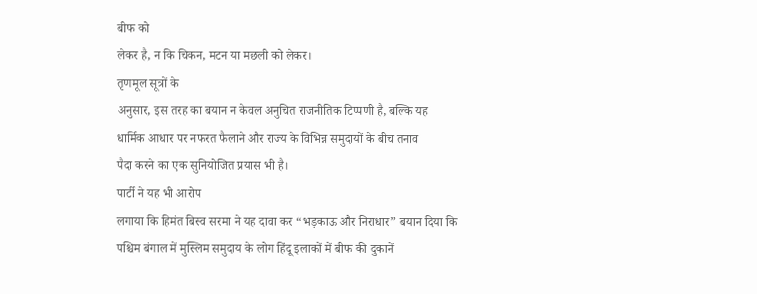बीफ को
लेकर है, न कि चिकन, मटन या मछली को लेकर।
तृणमूल सूत्रों के
अनुसार, इस तरह का बयान न केवल अनुचित राजनीतिक टिप्पणी है, बल्कि यह
धार्मिक आधार पर नफरत फैलाने और राज्य के विभिन्न समुदायों के बीच तनाव
पैदा करने का एक सुनियोजित प्रयास भी है।
पार्टी ने यह भी आरोप
लगाया कि हिमंत बिस्व सरमा ने यह दावा कर “भड़काऊ और निराधार” बयान दिया कि
पश्चिम बंगाल में मुस्लिम समुदाय के लोग हिंदू इलाकों में बीफ की दुकानें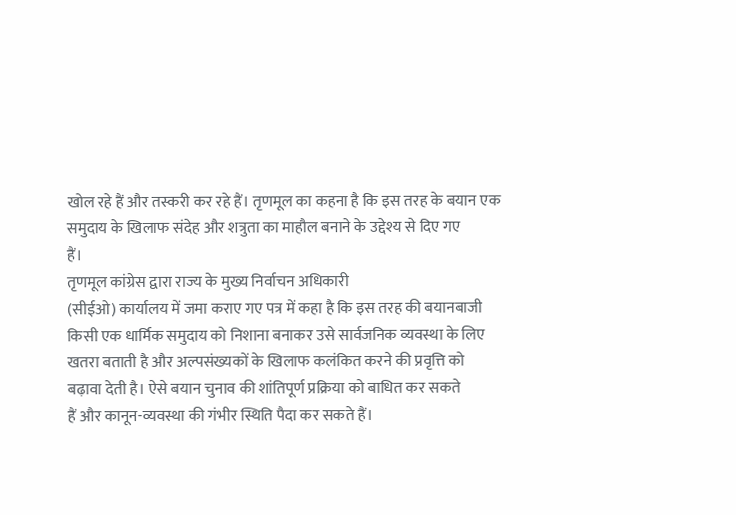खोल रहे हैं और तस्करी कर रहे हैं। तृणमूल का कहना है कि इस तरह के बयान एक
समुदाय के खिलाफ संदेह और शत्रुता का माहौल बनाने के उद्देश्य से दिए गए
हैं।
तृणमूल कांग्रेस द्वारा राज्य के मुख्य निर्वाचन अधिकारी
(सीईओ) कार्यालय में जमा कराए गए पत्र में कहा है कि इस तरह की बयानबाजी
किसी एक धार्मिक समुदाय को निशाना बनाकर उसे सार्वजनिक व्यवस्था के लिए
खतरा बताती है और अल्पसंख्यकों के खिलाफ कलंकित करने की प्रवृत्ति को
बढ़ावा देती है। ऐसे बयान चुनाव की शांतिपूर्ण प्रक्रिया को बाधित कर सकते
हैं और कानून-व्यवस्था की गंभीर स्थिति पैदा कर सकते हैं।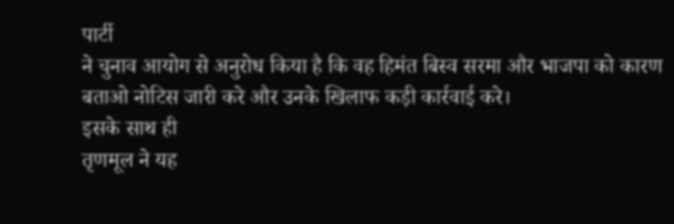पार्टी
ने चुनाव आयोग से अनुरोध किया है कि वह हिमंत बिस्व सरमा और भाजपा को कारण
बताओ नोटिस जारी करे और उनके खिलाफ कड़ी कार्रवाई करे।
इसके साथ ही
तृणमूल ने यह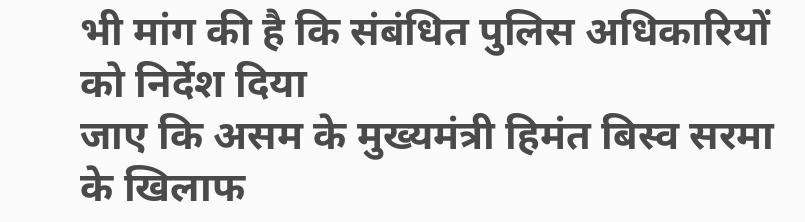भी मांग की है कि संबंधित पुलिस अधिकारियों को निर्देश दिया
जाए कि असम के मुख्यमंत्री हिमंत बिस्व सरमा के खिलाफ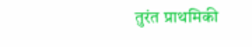तुरंत प्राथमिकी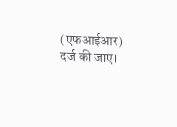(एफआईआर) दर्ज की जाए।